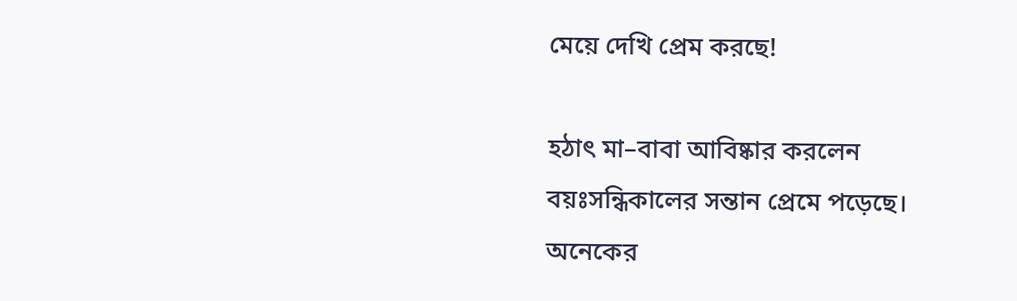মেয়ে দেখি প্রেম করছে!

হঠাৎ মা–বাবা আবিষ্কার করলেন বয়ঃসন্ধিকালের সন্তান প্রেমে পড়েছে। অনেকের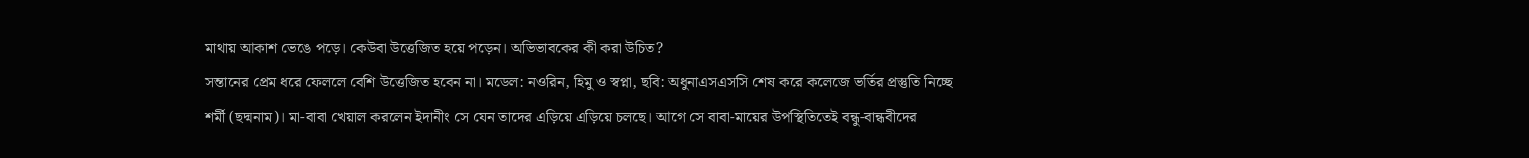মাথায় আকাশ ভেঙে পড়ে। কেউবা উত্তেজিত হয়ে পড়েন। অভিভাবকের কী করা উচিত?
সন্তানের প্রেম ধরে ফেললে বেশি উত্তেজিত হবেন না। মডেল: নওরিন, হিমু ও স্বপ্না, ছবি: অধুনাএসএসসি শেষ করে কলেজে ভর্তির প্রস্তুতি নিচ্ছে শর্মী (ছদ্মনাম)। মা-বাবা খেয়াল করলেন ইদানীং সে যেন তাদের এড়িয়ে এড়িয়ে চলছে। আগে সে বাবা-মায়ের উপস্থিতিতেই বন্ধু-বান্ধবীদের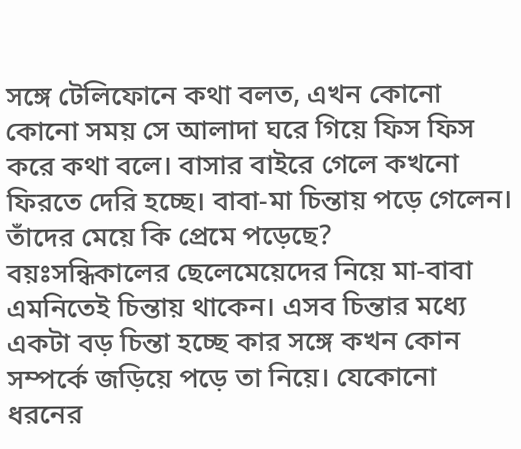সঙ্গে টেলিফোনে কথা বলত, এখন কোনো কোনো সময় সে আলাদা ঘরে গিয়ে ফিস ফিস করে কথা বলে। বাসার বাইরে গেলে কখনো ফিরতে দেরি হচ্ছে। বাবা-মা চিন্তায় পড়ে গেলেন। তাঁদের মেয়ে কি প্রেমে পড়েছে?
বয়ঃসন্ধিকালের ছেলেমেয়েদের নিয়ে মা-বাবা এমনিতেই চিন্তায় থাকেন। এসব চিন্তার মধ্যে একটা বড় চিন্তা হচ্ছে কার সঙ্গে কখন কোন সম্পর্কে জড়িয়ে পড়ে তা নিয়ে। যেকোনো ধরনের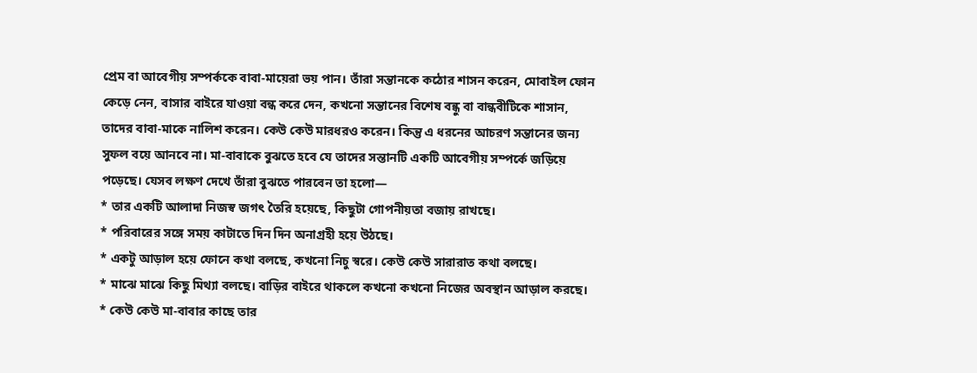প্রেম বা আবেগীয় সম্পর্ককে বাবা-মায়েরা ভয় পান। তাঁরা সন্তানকে কঠোর শাসন করেন, মোবাইল ফোন কেড়ে নেন, বাসার বাইরে যাওয়া বন্ধ করে দেন, কখনো সন্তানের বিশেষ বন্ধু বা বান্ধবীটিকে শাসান, তাদের বাবা-মাকে নালিশ করেন। কেউ কেউ মারধরও করেন। কিন্তু এ ধরনের আচরণ সন্তানের জন্য সুফল বয়ে আনবে না। মা-বাবাকে বুঝতে হবে যে তাদের সন্তানটি একটি আবেগীয় সম্পর্কে জড়িয়ে পড়েছে। যেসব লক্ষণ দেখে তাঁরা বুঝতে পারবেন তা হলো—
* তার একটি আলাদা নিজস্ব জগৎ তৈরি হয়েছে, কিছুটা গোপনীয়তা বজায় রাখছে।
* পরিবারের সঙ্গে সময় কাটাতে দিন দিন অনাগ্রহী হয়ে উঠছে।
* একটু আড়াল হয়ে ফোনে কথা বলছে, কখনো নিচু স্বরে। কেউ কেউ সারারাত কথা বলছে।
* মাঝে মাঝে কিছু মিথ্যা বলছে। বাড়ির বাইরে থাকলে কখনো কখনো নিজের অবস্থান আড়াল করছে।
* কেউ কেউ মা-বাবার কাছে তার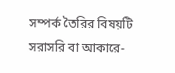সম্পর্ক তৈরির বিষয়টি সরাসরি বা আকারে-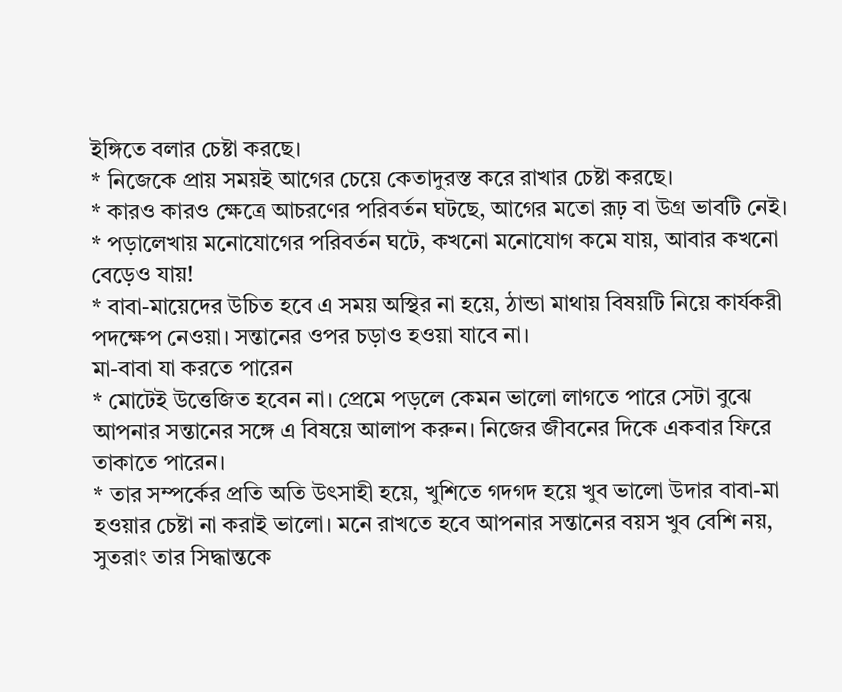ইঙ্গিতে বলার চেষ্টা করছে।
* নিজেকে প্রায় সময়ই আগের চেয়ে কেতাদুরস্ত করে রাখার চেষ্টা করছে।
* কারও কারও ক্ষেত্রে আচরণের পরিবর্তন ঘটছে, আগের মতো রূঢ় বা উগ্র ভাবটি নেই।
* পড়ালেখায় মনোযোগের পরিবর্তন ঘটে, কখনো মনোযোগ কমে যায়, আবার কখনো বেড়েও যায়!
* বাবা-মায়েদের উচিত হবে এ সময় অস্থির না হয়ে, ঠান্ডা মাথায় বিষয়টি নিয়ে কার্যকরী পদক্ষেপ নেওয়া। সন্তানের ওপর চড়াও হওয়া যাবে না।
মা-বাবা যা করতে পারেন
* মোটেই উত্তেজিত হবেন না। প্রেমে পড়লে কেমন ভালো লাগতে পারে সেটা বুঝে আপনার সন্তানের সঙ্গে এ বিষয়ে আলাপ করুন। নিজের জীবনের দিকে একবার ফিরে তাকাতে পারেন।
* তার সম্পর্কের প্রতি অতি উৎসাহী হয়ে, খুশিতে গদগদ হয়ে খুব ভালো উদার বাবা-মা হওয়ার চেষ্টা না করাই ভালো। মনে রাখতে হবে আপনার সন্তানের বয়স খুব বেশি নয়, সুতরাং তার সিদ্ধান্তকে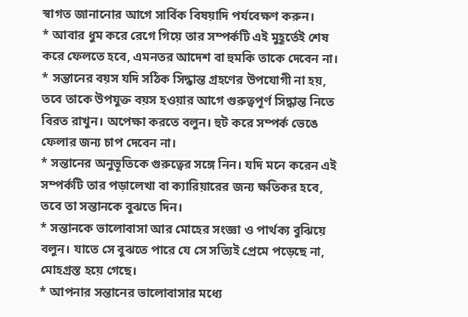স্বাগত জানানোর আগে সার্বিক বিষয়াদি পর্যবেক্ষণ করুন।
* আবার ধুম করে রেগে গিয়ে তার সম্পর্কটি এই মুহূর্তেই শেষ করে ফেলতে হবে, এমনতর আদেশ বা হুমকি তাকে দেবেন না।
* সন্তানের বয়স যদি সঠিক সিদ্ধান্ত গ্রহণের উপযোগী না হয়, তবে তাকে উপযুক্ত বয়স হওয়ার আগে গুরুত্বপূর্ণ সিদ্ধান্ত নিতে বিরত রাখুন। অপেক্ষা করতে বলুন। হুট করে সম্পর্ক ভেঙে ফেলার জন্য চাপ দেবেন না।
* সন্তানের অনুভূতিকে গুরুত্বের সঙ্গে নিন। যদি মনে করেন এই সম্পর্কটি তার পড়ালেখা বা ক্যারিয়ারের জন্য ক্ষতিকর হবে, তবে তা সন্তানকে বুঝতে দিন।
* সন্তানকে ভালোবাসা আর মোহের সংজ্ঞা ও পার্থক্য বুঝিয়ে বলুন। যাতে সে বুঝতে পারে যে সে সত্যিই প্রেমে পড়েছে না, মোহগ্রস্ত হয়ে গেছে।
* আপনার সন্তানের ভালোবাসার মধ্যে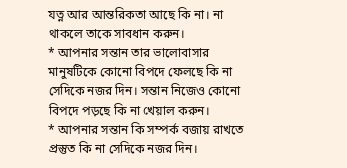যত্ন আর আন্তরিকতা আছে কি না। না থাকলে তাকে সাবধান করুন।
* আপনার সন্তান তার ভালোবাসার মানুষটিকে কোনো বিপদে ফেলছে কি না সেদিকে নজর দিন। সন্তান নিজেও কোনো বিপদে পড়ছে কি না খেয়াল করুন।
* আপনার সন্তান কি সম্পর্ক বজায় রাখতে প্রস্তুত কি না সেদিকে নজর দিন।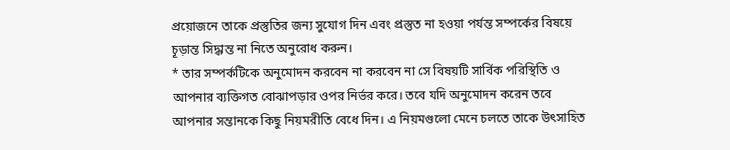প্রয়োজনে তাকে প্রস্তুতির জন্য সুযোগ দিন এবং প্রস্তুত না হওয়া পর্যন্ত সম্পর্কের বিষয়ে চূড়ান্ত সিদ্ধান্ত না নিতে অনুরোধ করুন।
* তার সম্পর্কটিকে অনুমোদন করবেন না করবেন না সে বিষয়টি সার্বিক পরিস্থিতি ও আপনার ব্যক্তিগত বোঝাপড়ার ওপর নির্ভর করে। তবে যদি অনুমোদন করেন তবে আপনার সন্তানকে কিছু নিয়মরীতি বেধে দিন। এ নিয়মগুলো মেনে চলতে তাকে উৎসাহিত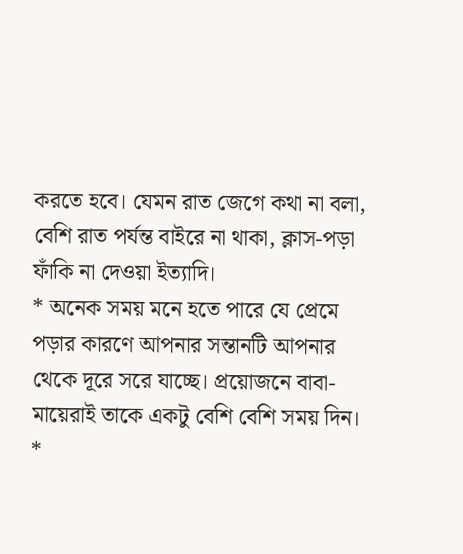করতে হবে। যেমন রাত জেগে কথা না বলা, বেশি রাত পর্যন্ত বাইরে না থাকা, ক্লাস-পড়া ফাঁকি না দেওয়া ইত্যাদি।
* অনেক সময় মনে হতে পারে যে প্রেমে পড়ার কারণে আপনার সন্তানটি আপনার থেকে দূরে সরে যাচ্ছে। প্রয়োজনে বাবা-মায়েরাই তাকে একটু বেশি বেশি সময় দিন।
*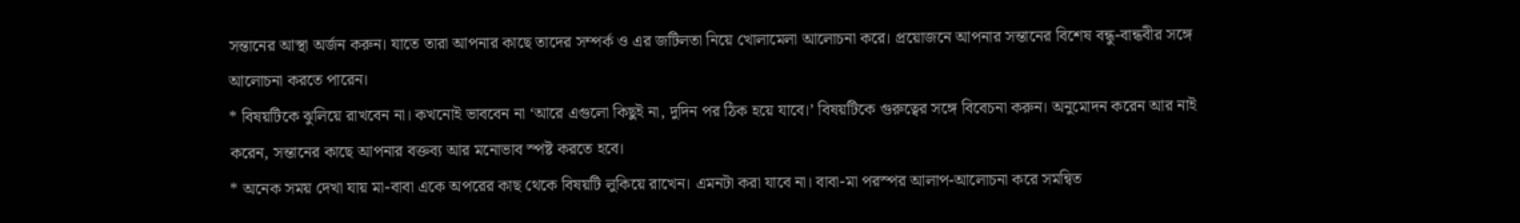সন্তানের আস্থা অর্জন করুন। যাতে তারা আপনার কাছে তাদের সম্পর্ক ও এর জটিলতা নিয়ে খোলামেলা আলোচনা করে। প্রয়োজনে আপনার সন্তানের বিশেষ বন্ধু-বান্ধবীর সঙ্গে আলোচনা করতে পারেন।
* বিষয়টিকে ঝুলিয়ে রাখবেন না। কখনোই ভাববেন না ‘আরে এগুলো কিছুই না, দুদিন পর ঠিক হয়ে যাবে।’ বিষয়টিকে গুরুত্বের সঙ্গে বিবেচনা করুন। অনুমোদন করেন আর নাই করেন, সন্তানের কাছে আপনার বক্তব্য আর মনোভাব স্পষ্ট করতে হবে।
* অনেক সময় দেখা যায় মা-বাবা একে অপরের কাছ থেকে বিষয়টি লুকিয়ে রাখেন। এমনটা করা যাবে না। বাবা-মা পরস্পর আলাপ-আলোচনা করে সমন্বিত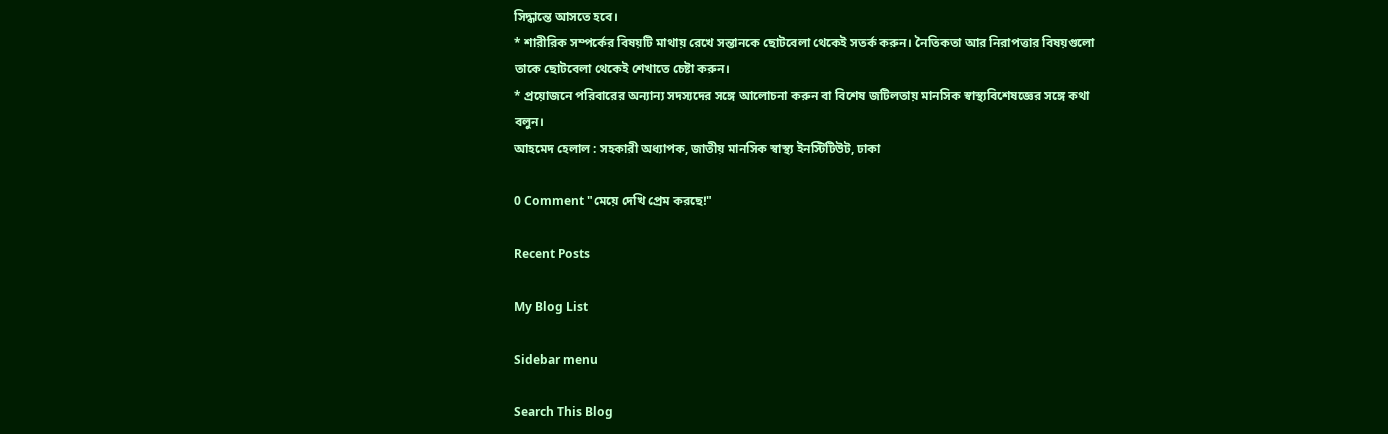সিদ্ধান্তে আসতে হবে।
* শারীরিক সম্পর্কের বিষয়টি মাথায় রেখে সন্তানকে ছোটবেলা থেকেই সতর্ক করুন। নৈতিকতা আর নিরাপত্তার বিষয়গুলো তাকে ছোটবেলা থেকেই শেখাতে চেষ্টা করুন।
* প্রয়োজনে পরিবারের অন্যান্য সদস্যদের সঙ্গে আলোচনা করুন বা বিশেষ জটিলতায় মানসিক স্বাস্থ্যবিশেষজ্ঞের সঙ্গে কথা বলুন।
আহমেদ হেলাল : সহকারী অধ্যাপক, জাতীয় মানসিক স্বাস্থ্য ইনস্টিটিউট, ঢাকা

0 Comment "মেয়ে দেখি প্রেম করছে!"

Recent Posts

My Blog List

Sidebar menu

Search This Blog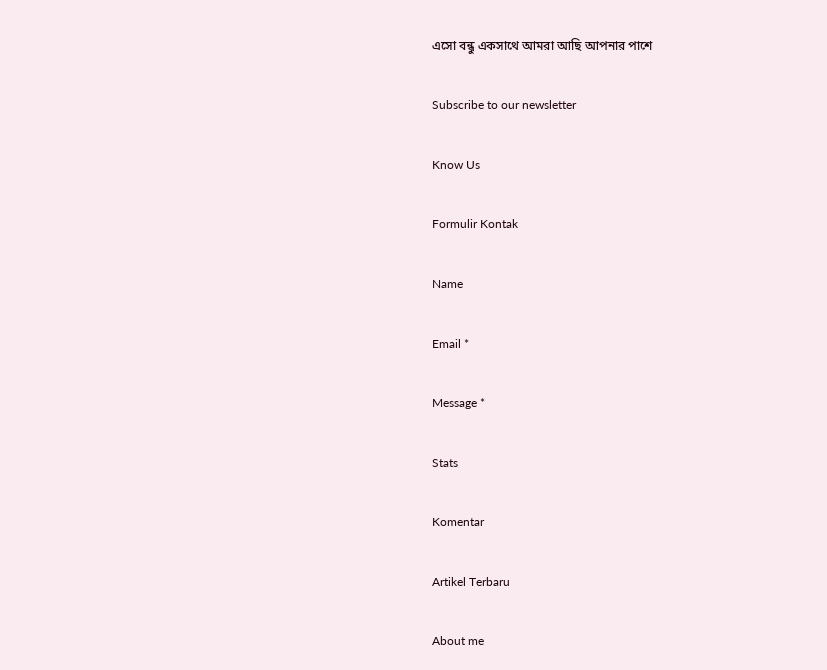এসো বন্ধু একসাথে আমরা আছি আপনার পাশে

Subscribe to our newsletter

Know Us

Formulir Kontak

Name

Email *

Message *

Stats

Komentar

Artikel Terbaru

About me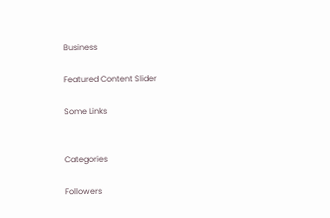Business

Featured Content Slider

Some Links


Categories

Followers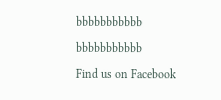bbbbbbbbbbb

bbbbbbbbbbb

Find us on Facebook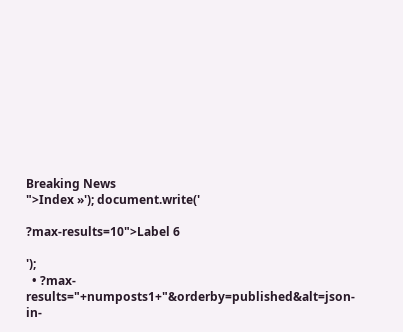Breaking News
">Index »'); document.write('

?max-results=10">Label 6

');
  • ?max-results="+numposts1+"&orderby=published&alt=json-in-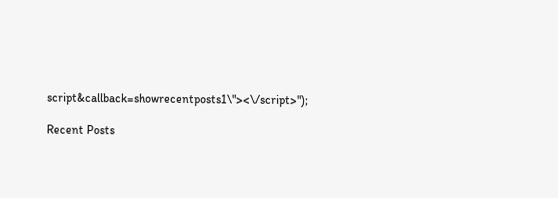script&callback=showrecentposts1\"><\/script>");

Recent Posts